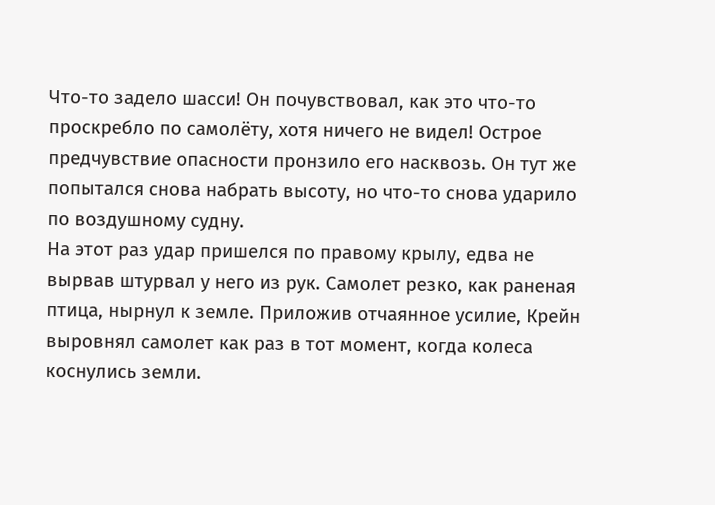Что-то задело шасси! Он почувствовал, как это что-то проскребло по самолёту, хотя ничего не видел! Острое предчувствие опасности пронзило его насквозь. Он тут же попытался снова набрать высоту, но что-то снова ударило по воздушному судну.
На этот раз удар пришелся по правому крылу, едва не вырвав штурвал у него из рук. Самолет резко, как раненая птица, нырнул к земле. Приложив отчаянное усилие, Крейн выровнял самолет как раз в тот момент, когда колеса коснулись земли.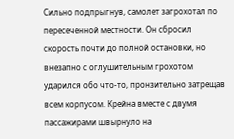Сильно подпрыгнув, самолет загрохотал по пересеченной местности. Он сбросил скорость почти до полной остановки, но внезапно с оглушительным грохотом ударился обо что-то, пронзительно затрещав всем корпусом. Крейна вместе с двумя пассажирами швырнуло на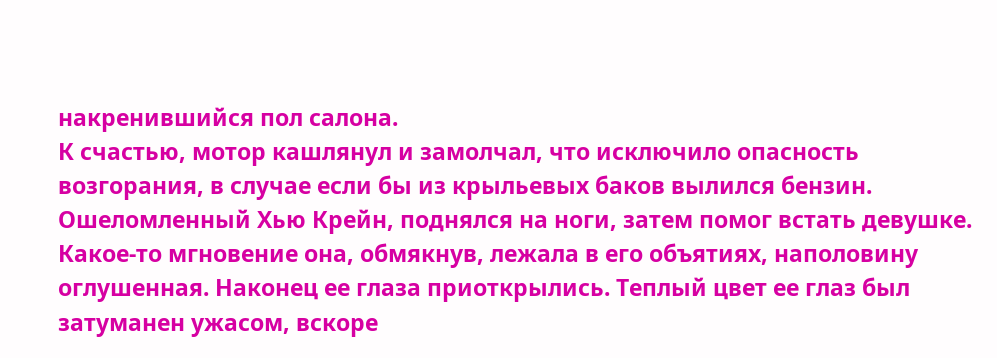накренившийся пол салона.
К счастью, мотор кашлянул и замолчал, что исключило опасность возгорания, в случае если бы из крыльевых баков вылился бензин.
Ошеломленный Хью Крейн, поднялся на ноги, затем помог встать девушке. Какое-то мгновение она, обмякнув, лежала в его объятиях, наполовину оглушенная. Наконец ее глаза приоткрылись. Теплый цвет ее глаз был затуманен ужасом, вскоре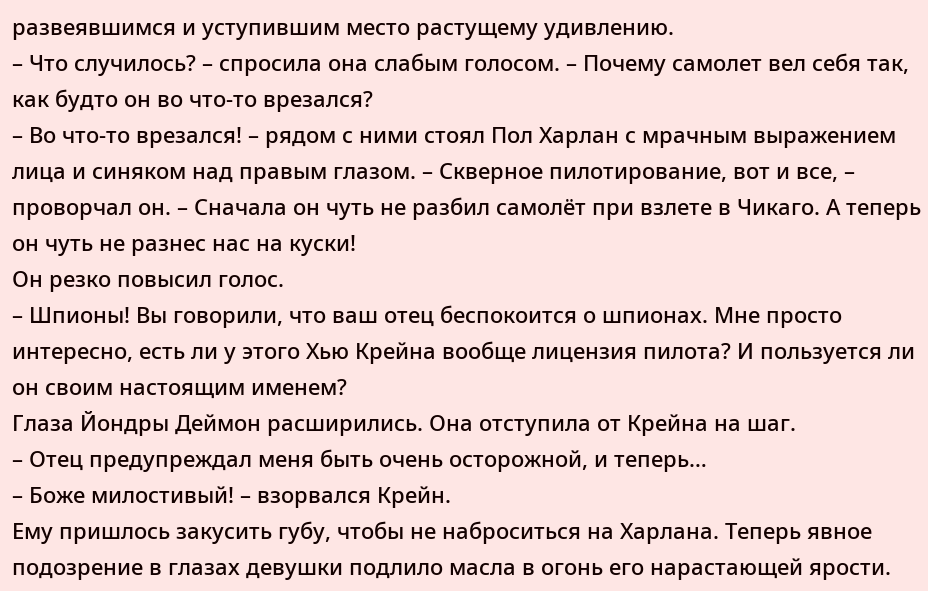развеявшимся и уступившим место растущему удивлению.
– Что случилось? – спросила она слабым голосом. – Почему самолет вел себя так, как будто он во что-то врезался?
– Во что-то врезался! – рядом с ними стоял Пол Харлан с мрачным выражением лица и синяком над правым глазом. – Скверное пилотирование, вот и все, – проворчал он. – Сначала он чуть не разбил самолёт при взлете в Чикаго. А теперь он чуть не разнес нас на куски!
Он резко повысил голос.
– Шпионы! Вы говорили, что ваш отец беспокоится о шпионах. Мне просто интересно, есть ли у этого Хью Крейна вообще лицензия пилота? И пользуется ли он своим настоящим именем?
Глаза Йондры Деймон расширились. Она отступила от Крейна на шаг.
– Отец предупреждал меня быть очень осторожной, и теперь…
– Боже милостивый! – взорвался Крейн.
Ему пришлось закусить губу, чтобы не наброситься на Харлана. Теперь явное подозрение в глазах девушки подлило масла в огонь его нарастающей ярости.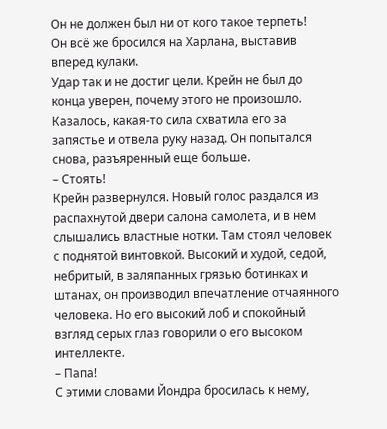Он не должен был ни от кого такое терпеть!
Он всё же бросился на Харлана, выставив вперед кулаки.
Удар так и не достиг цели. Крейн не был до конца уверен, почему этого не произошло. Казалось, какая-то сила схватила его за запястье и отвела руку назад. Он попытался снова, разъяренный еще больше.
– Стоять!
Крейн развернулся. Новый голос раздался из распахнутой двери салона самолета, и в нем слышались властные нотки. Там стоял человек с поднятой винтовкой. Высокий и худой, седой, небритый, в заляпанных грязью ботинках и штанах, он производил впечатление отчаянного человека. Но его высокий лоб и спокойный взгляд серых глаз говорили о его высоком интеллекте.
– Папа!
С этими словами Йондра бросилась к нему,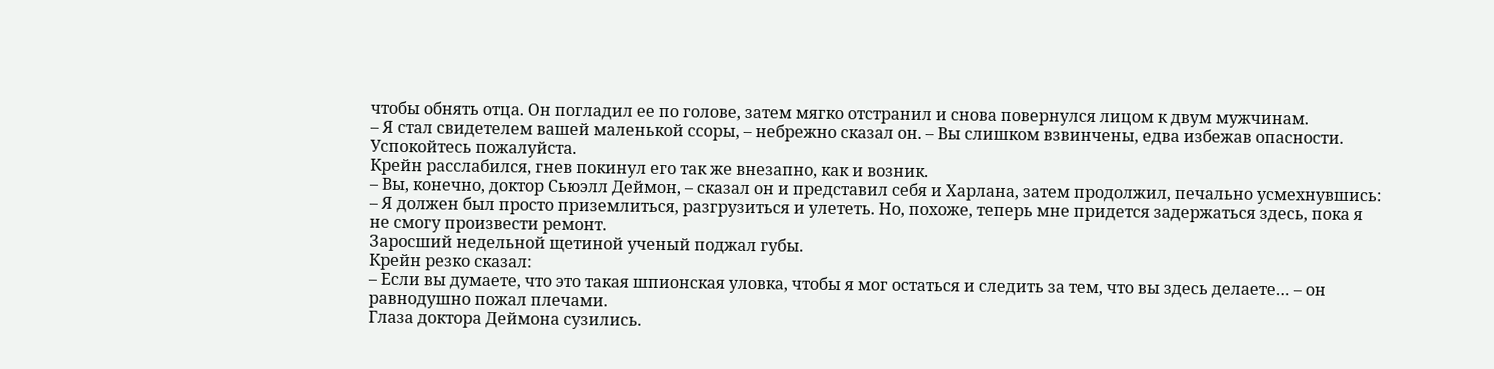чтобы обнять отца. Он погладил ее по голове, затем мягко отстранил и снова повернулся лицом к двум мужчинам.
– Я стал свидетелем вашей маленькой ссоры, – небрежно сказал он. – Вы слишком взвинчены, едва избежав опасности. Успокойтесь пожалуйста.
Крейн расслабился, гнев покинул его так же внезапно, как и возник.
– Вы, конечно, доктор Сьюэлл Деймон, – сказал он и представил себя и Харлана, затем продолжил, печально усмехнувшись: – Я должен был просто приземлиться, разгрузиться и улететь. Но, похоже, теперь мне придется задержаться здесь, пока я не смогу произвести ремонт.
Заросший недельной щетиной ученый поджал губы.
Крейн резко сказал:
– Если вы думаете, что это такая шпионская уловка, чтобы я мог остаться и следить за тем, что вы здесь делаете… – он равнодушно пожал плечами.
Глаза доктора Деймона сузились.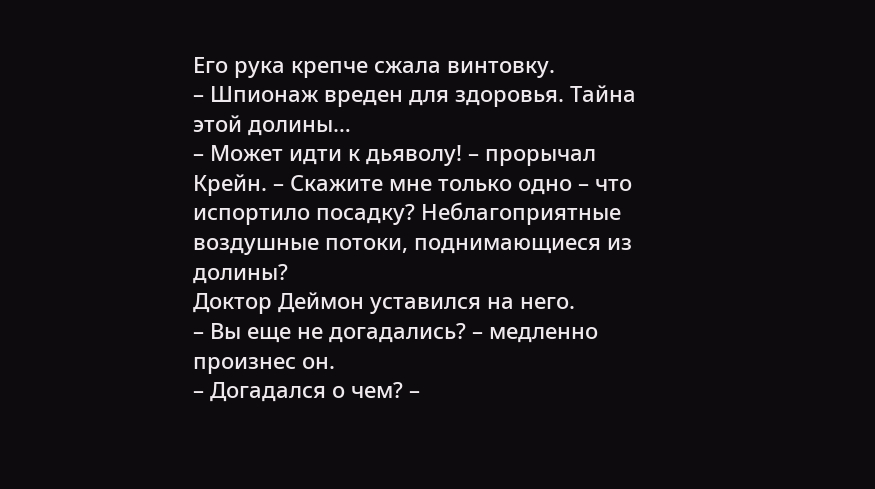Его рука крепче сжала винтовку.
– Шпионаж вреден для здоровья. Тайна этой долины…
– Может идти к дьяволу! – прорычал Крейн. – Скажите мне только одно – что испортило посадку? Неблагоприятные воздушные потоки, поднимающиеся из долины?
Доктор Деймон уставился на него.
– Вы еще не догадались? – медленно произнес он.
– Догадался о чем? –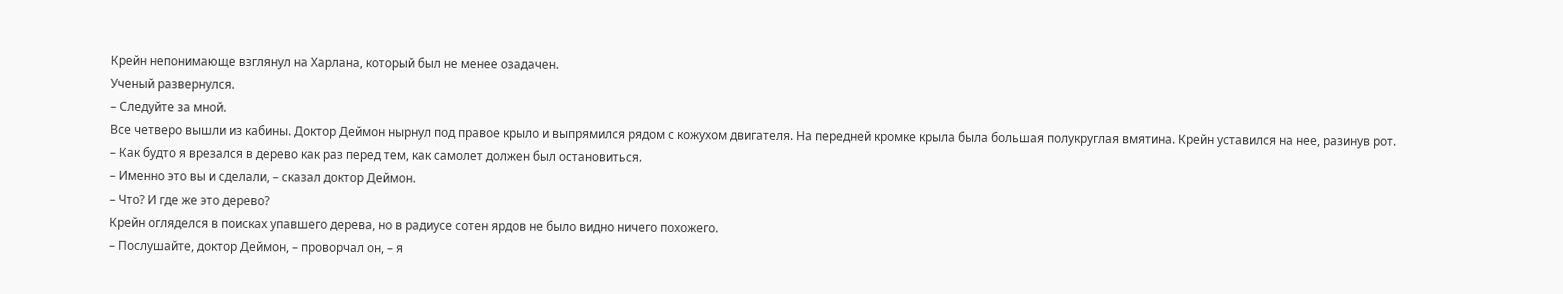Крейн непонимающе взглянул на Харлана, который был не менее озадачен.
Ученый развернулся.
– Следуйте за мной.
Все четверо вышли из кабины. Доктор Деймон нырнул под правое крыло и выпрямился рядом с кожухом двигателя. На передней кромке крыла была большая полукруглая вмятина. Крейн уставился на нее, разинув рот.
– Как будто я врезался в дерево как раз перед тем, как самолет должен был остановиться.
– Именно это вы и сделали, – сказал доктор Деймон.
– Что? И где же это дерево?
Крейн огляделся в поисках упавшего дерева, но в радиусе сотен ярдов не было видно ничего похожего.
– Послушайте, доктор Деймон, – проворчал он, – я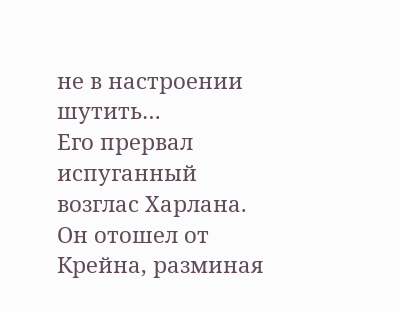не в настроении шутить…
Его прервал испуганный возглас Харлана. Он отошел от Крейна, разминая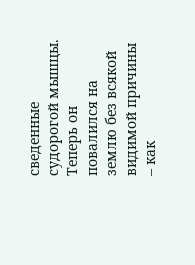сведенные судорогой мышцы. Теперь он повалился на землю без всякой видимой причины – как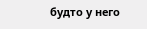будто у него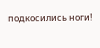подкосились ноги!